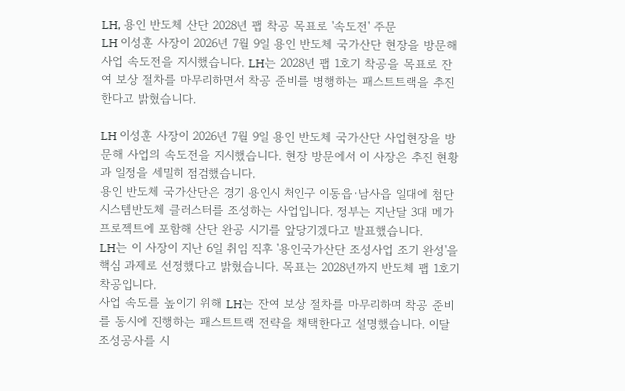LH, 용인 반도체 산단 2028년 팹 착공 목표로 '속도전' 주문
LH 이성훈 사장이 2026년 7월 9일 용인 반도체 국가산단 현장을 방문해 사업 속도전을 지시했습니다. LH는 2028년 팹 1호기 착공을 목표로 잔여 보상 절차를 마무리하면서 착공 준비를 병행하는 패스트트랙을 추진한다고 밝혔습니다.

LH 이성훈 사장이 2026년 7월 9일 용인 반도체 국가산단 사업현장을 방문해 사업의 속도전을 지시했습니다. 현장 방문에서 이 사장은 추진 현황과 일정을 세밀히 점검했습니다.
용인 반도체 국가산단은 경기 용인시 처인구 이동읍·남사읍 일대에 첨단 시스템반도체 클러스터를 조성하는 사업입니다. 정부는 지난달 3대 메가프로젝트에 포함해 산단 완공 시기를 앞당기겠다고 발표했습니다.
LH는 이 사장이 지난 6일 취임 직후 '용인국가산단 조성사업 조기 완성'을 핵심 과제로 선정했다고 밝혔습니다. 목표는 2028년까지 반도체 팹 1호기 착공입니다.
사업 속도를 높이기 위해 LH는 잔여 보상 절차를 마무리하며 착공 준비를 동시에 진행하는 패스트트랙 전략을 채택한다고 설명했습니다. 이달 조성공사를 시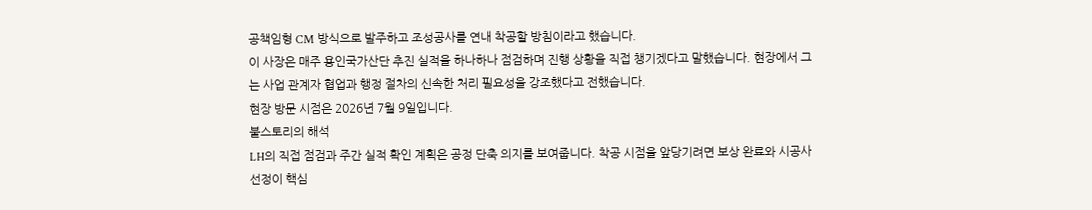공책임형 CM 방식으로 발주하고 조성공사를 연내 착공할 방침이라고 했습니다.
이 사장은 매주 용인국가산단 추진 실적을 하나하나 점검하며 진행 상황을 직접 챙기겠다고 말했습니다. 현장에서 그는 사업 관계자 협업과 행정 절차의 신속한 처리 필요성을 강조했다고 전했습니다.
현장 방문 시점은 2026년 7월 9일입니다.
불스토리의 해석
LH의 직접 점검과 주간 실적 확인 계획은 공정 단축 의지를 보여줍니다. 착공 시점을 앞당기려면 보상 완료와 시공사 선정이 핵심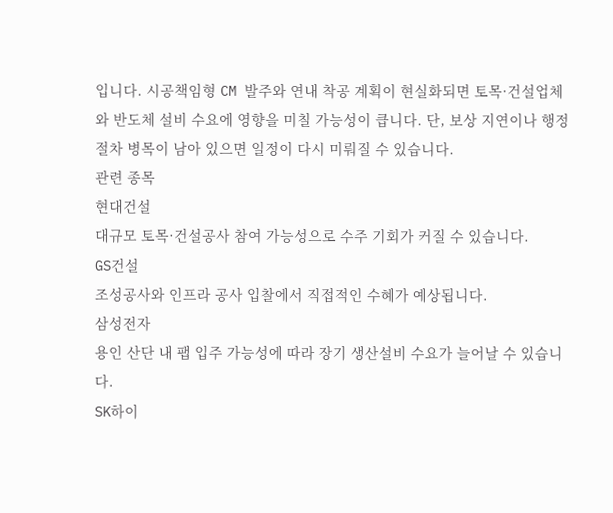입니다. 시공책임형 CM 발주와 연내 착공 계획이 현실화되면 토목·건설업체와 반도체 설비 수요에 영향을 미칠 가능성이 큽니다. 단, 보상 지연이나 행정 절차 병목이 남아 있으면 일정이 다시 미뤄질 수 있습니다.
관련 종목
현대건설
대규모 토목·건설공사 참여 가능성으로 수주 기회가 커질 수 있습니다.
GS건설
조성공사와 인프라 공사 입찰에서 직접적인 수혜가 예상됩니다.
삼성전자
용인 산단 내 팹 입주 가능성에 따라 장기 생산설비 수요가 늘어날 수 있습니다.
SK하이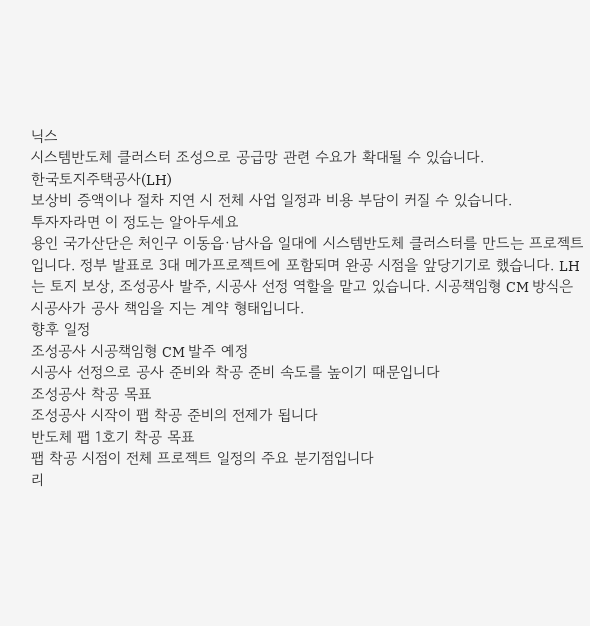닉스
시스템반도체 클러스터 조성으로 공급망 관련 수요가 확대될 수 있습니다.
한국토지주택공사(LH)
보상비 증액이나 절차 지연 시 전체 사업 일정과 비용 부담이 커질 수 있습니다.
투자자라면 이 정도는 알아두세요
용인 국가산단은 처인구 이동읍·남사읍 일대에 시스템반도체 클러스터를 만드는 프로젝트입니다. 정부 발표로 3대 메가프로젝트에 포함되며 완공 시점을 앞당기기로 했습니다. LH는 토지 보상, 조성공사 발주, 시공사 선정 역할을 맡고 있습니다. 시공책임형 CM 방식은 시공사가 공사 책임을 지는 계약 형태입니다.
향후 일정
조성공사 시공책임형 CM 발주 예정
시공사 선정으로 공사 준비와 착공 준비 속도를 높이기 때문입니다
조성공사 착공 목표
조성공사 시작이 팹 착공 준비의 전제가 됩니다
반도체 팹 1호기 착공 목표
팹 착공 시점이 전체 프로젝트 일정의 주요 분기점입니다
리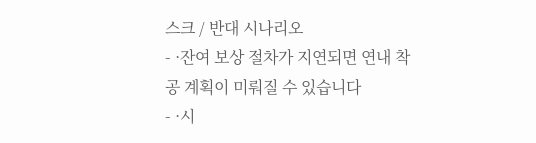스크 / 반대 시나리오
- ·잔여 보상 절차가 지연되면 연내 착공 계획이 미뤄질 수 있습니다
- ·시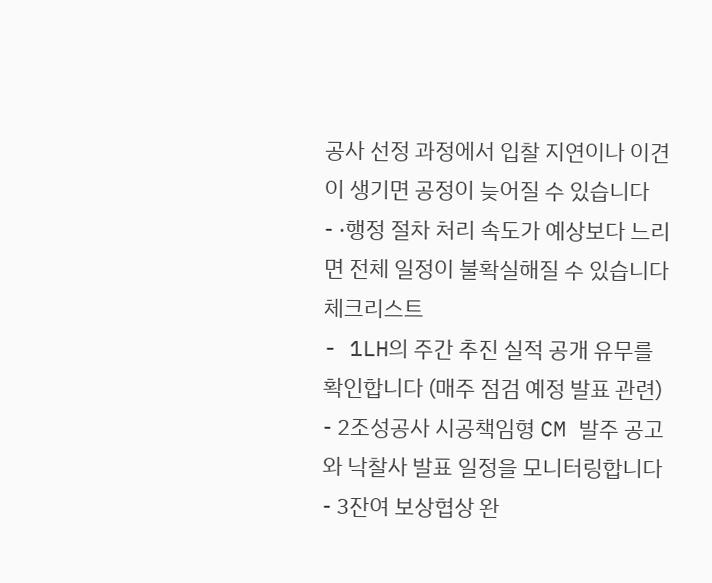공사 선정 과정에서 입찰 지연이나 이견이 생기면 공정이 늦어질 수 있습니다
- ·행정 절차 처리 속도가 예상보다 느리면 전체 일정이 불확실해질 수 있습니다
체크리스트
- 1LH의 주간 추진 실적 공개 유무를 확인합니다 (매주 점검 예정 발표 관련)
- 2조성공사 시공책임형 CM 발주 공고와 낙찰사 발표 일정을 모니터링합니다
- 3잔여 보상협상 완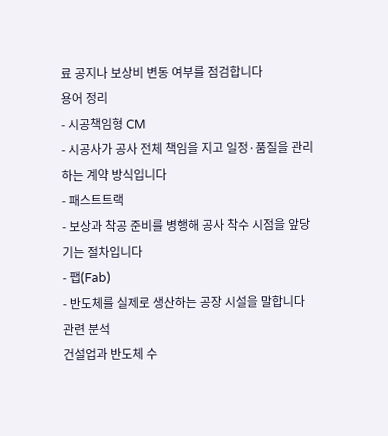료 공지나 보상비 변동 여부를 점검합니다
용어 정리
- 시공책임형 CM
- 시공사가 공사 전체 책임을 지고 일정·품질을 관리하는 계약 방식입니다
- 패스트트랙
- 보상과 착공 준비를 병행해 공사 착수 시점을 앞당기는 절차입니다
- 팹(Fab)
- 반도체를 실제로 생산하는 공장 시설을 말합니다
관련 분석
건설업과 반도체 수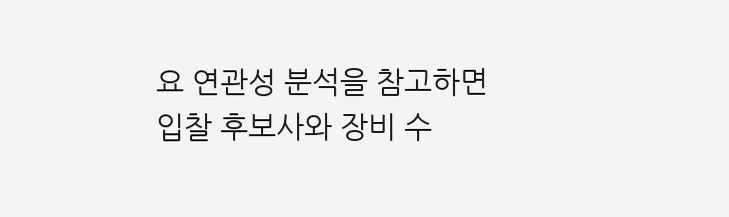요 연관성 분석을 참고하면 입찰 후보사와 장비 수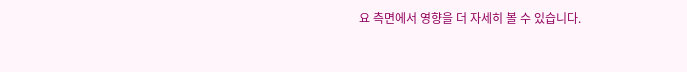요 측면에서 영향을 더 자세히 볼 수 있습니다.